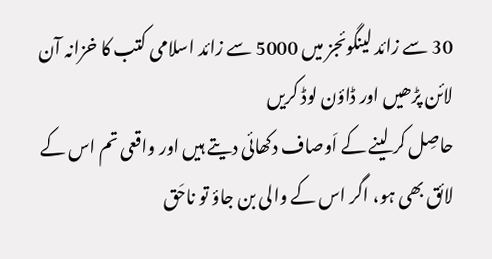30 سے زائد لینگوئجز میں 5000 سے زائد اسلامی کتب کا خزانہ آن لائن پڑھیں اور ڈاؤن لوڈ کریں
حاصِل کر لینے کے اَوصاف دکھائی دیتے ہیں اور واقعی تم اس کے لائق بھی ہو، اگر اس کے والی بن جاؤ تو ناحَق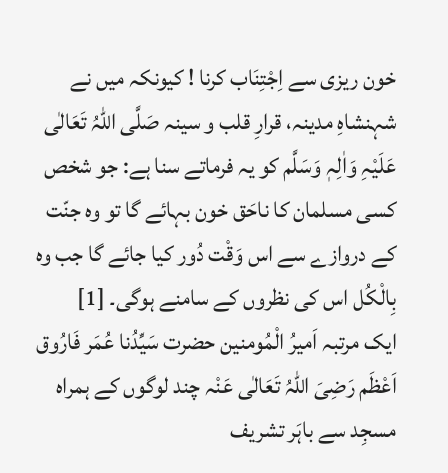خون ریزی سے اِجْتِنَاب کرنا ! کیونکہ میں نے شہنشاہِ مدینہ، قرارِ قلب و سینہ صَلَّی اللّٰہُ تَعَالٰی عَلَیْہِ وَاٰلِہٖ وَسَلَّم کو یہ فرماتے سنا ہے: جو شخص کسی مسلمان کا ناحَق خون بہائے گا تو وہ جنّت کے دروازے سے اس وَقْت دُور کیا جائے گا جب وہ بِالْکُل اس کی نظروں کے سامنے ہوگی۔ [1]
ایک مرتبہ اَمیرُ الْمُومنین حضرت سَیِّدُنا عُمَر فَارُوق اَعْظَم رَضِیَ اللّٰہُ تَعَالٰی عَنْہ چند لوگوں کے ہمراہ مسجِد سے باہَر تشریف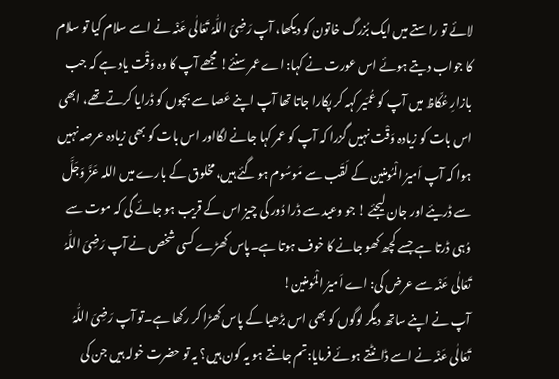لائے تو راستے میں ایک بُزرگ خاتون کو دیکھا، آپ رَضِیَ اللّٰہُ تَعَالٰی عَنْہ نے اسے سلام کیا تو سلام کا جواب دیتے ہوئے اس عورت نے کہا: اے عمر سنئے! مجھے آپ کا وہ وَقْت یاد ہے کہ جب بازارِ عُکّاظ میں آپ کو عُمَیر کہہ کر پکارا جاتا تھا آپ اپنے عَصا سے بچوں کو ڈرایا کرتے تھے، ابھی اس بات کو زیادہ وَقْت نہیں گزرا کہ آپ کو عمر کہا جانے لگااور اس بات کو بھی زیادہ عرصہ نہیں ہوا کہ آپ اَمیرُ الْمُومنین کے لَقَب سے مَوسُوم ہو گئے ہیں، مخلوق کے بارے میں اللہ عَزَّ وَجَلَّ سے ڈریئے اور جان لیجئے ! جو وعید سے ڈرا دُور کی چیز اس کے قریب ہو جائے گی کہ موت سے وُہی ڈرتا ہے جسے کچھ کھو جانے کا خوف ہوتا ہے۔پاس کھڑے کسی شخص نے آپ رَضِیَ اللّٰہُ تَعَالٰی عَنْہ سے عرض کی: اے اَمیرُ الْمُومنین!
آپ نے اپنے ساتھ دیگر لوگوں کو بھی اس بڑھیا کے پاس کھڑا کر رکھا ہے۔تو آپ رَضِیَ اللّٰہُ تَعَالٰی عَنْہ نے اسے ڈانٹتے ہوئے فرمایا:تم جانتے ہو یہ کون ہیں؟ یہ تو حضرت خولہ ہیں جن کی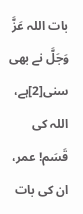بات اللہ عَزَّ وَجَلَّ نے بھی سنی[2]ہے، اللہ کی قَسَم! عمر، ان کی بات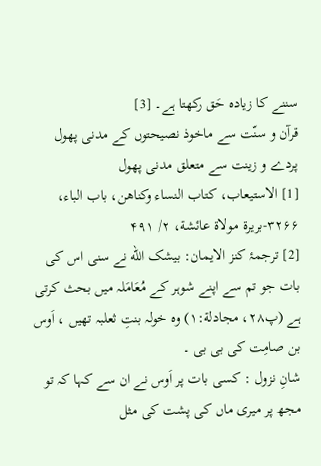سننے کا زیادہ حَق رکھتا ہے۔ [3]
قرآن و سنّت سے ماخوذ نصیحتوں کے مدنی پھول
پردے و زینت سے متعلق مدنی پھول
[1] الاستیعاب، کتاب النساء وکناهن، باب الباء، ۳۲۶۶-بریرة مولاة عائشة، ۲/ ۴۹۱
[2] ترجمۂ کنز الایمان: بیشک الله نے سنی اس کی بات جو تم سے اپنے شوہر کے مُعَامَلہ میں بحث کرتی ہے (پ۲۸، مجادلة:۱) وہ خولہ بنتِ ثعلبہ تھیں ، اَوس بن صامِت کی بی بی ۔
شانِ نزول : کسی بات پر اَوس نے ان سے کہا کہ تو مجھ پر میری ماں کی پشت کی مثل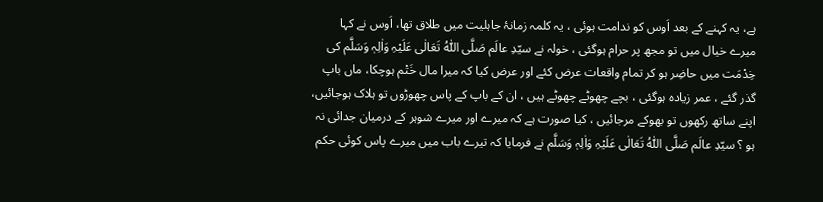ہے، یہ کہنے کے بعد اَوس کو ندامت ہوئی ، یہ کلمہ زمانۂ جاہلیت میں طلاق تھا، اَوس نے کہا میرے خیال میں تو مجھ پر حرام ہوگئی ، خولہ نے سیّدِ عالَم صَلَّی اللّٰہُ تَعَالٰی عَلَیْہِ وَاٰلِہٖ وَسَلَّم کی خِدْمَت میں حاضِر ہو کر تمام واقعات عرض کئے اور عرض کیا کہ میرا مال خَتْم ہوچکا، ماں باپ گذر گئے ، عمر زیادہ ہوگئی ، بچے چھوٹے چھوٹے ہیں ، ان کے باپ کے پاس چھوڑوں تو ہلاک ہوجائیں، اپنے ساتھ رکھوں تو بھوکے مرجائیں ، کیا صورت ہے کہ میرے اور میرے شوہر کے درمیان جدائی نہ ہو ؟ سیّدِ عالَم صَلَّی اللّٰہُ تَعَالٰی عَلَیْہِ وَاٰلِہٖ وَسَلَّم نے فرمایا کہ تیرے باب میں میرے پاس کوئی حکم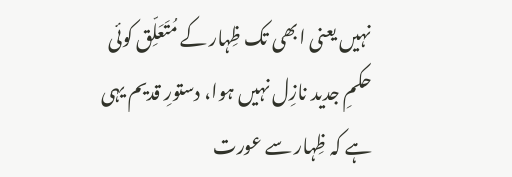نہیں یعنی ابھی تک ظِہار کے مُتَعَلِّق کوئی حکمِ جدید نازِل نہیں ہوا، دستورِ قدیم یہی ہے کہ ظِہار سے عورت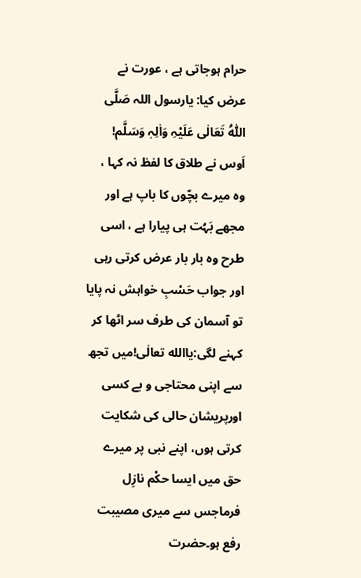حرام ہوجاتی ہے ، عورت نے عرض کیا: یارسول اللہ صَلَّی اللّٰہُ تَعَالٰی عَلَیْہِ وَاٰلِہٖ وَسَلَّم! اَوس نے طلاق کا لفظ نہ کہا ، وہ میرے بچّوں کا باپ ہے اور مجھے بَہُت ہی پیارا ہے ، اسی طرح وہ بار بار عرض کرتی رہی اور جواب حَسْبِ خواہش نہ پایا تو آسمان کی طرف سر اٹھا کر کہنے لگی:یاالله تعالٰی!میں تجھ سے اپنی محتاجی و بے کسی اورپریشان حالی کی شکایت کرتی ہوں، اپنے نبی پر میرے حق میں ایسا حکْم نازِل فرماجس سے میری مصیبت رفع ہو۔حضرت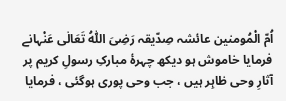اُمّ الْمُومنین عائشہ صِدّیقہ رَضِیَ اللّٰہُ تَعَالٰی عَنْہانے فرمایا خاموش ہو دیکھ چہرۂ مبارکِ رسولِ کریم پر آثارِ وحی ظاہِر ہیں ، جب وحی پوری ہوگئی ، فرمایا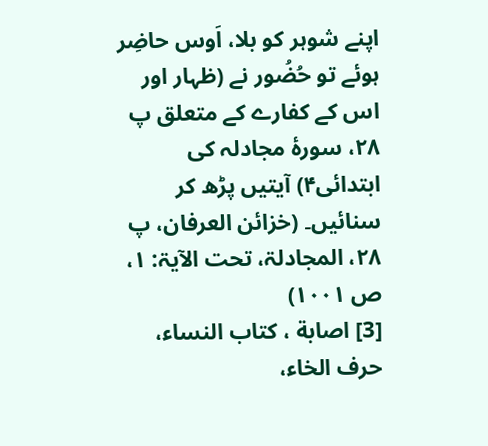اپنے شوہر کو بلا، اَوس حاضِر ہوئے تو حُضُور نے (ظہار اور اس کے کفارے کے متعلق پ ۲۸، سورۂ مجادلہ کی ابتدائی۴) آیتیں پڑھ کر سنائیں۔ (خزائن العرفان، پ ۲۸، المجادلۃ، تحت الآیۃ: ۱، ص ۱۰۰۱)
[3] اصابة ، کتاب النساء، حرف الخاء،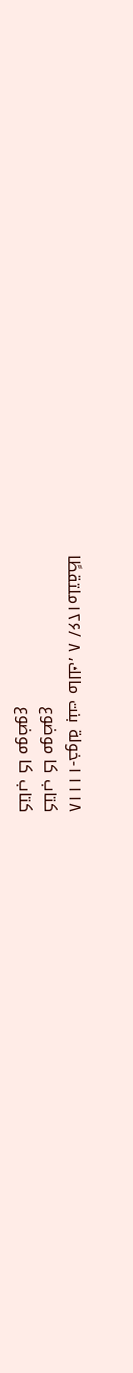۱۱۱۱۸-خولة بنت مالك، ۸ /۱۲۶ملتقطًا
کتاب کا موضوع
کتاب کا موضوع